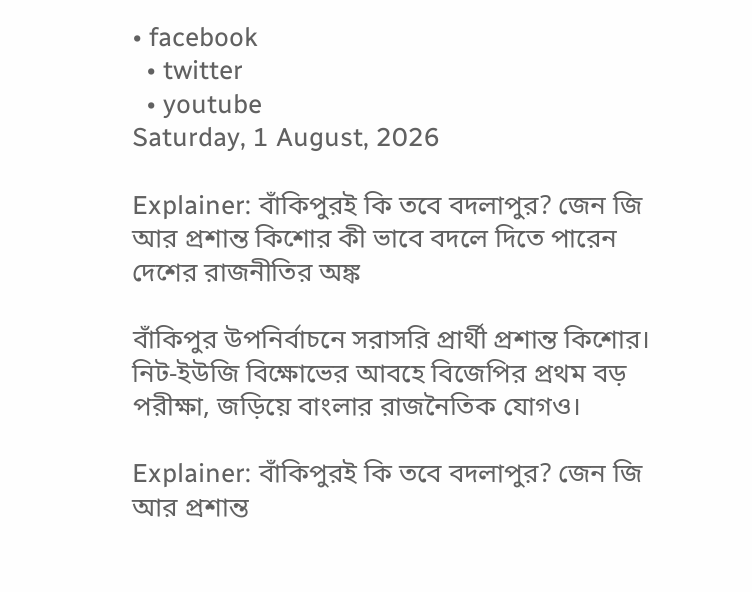• facebook
  • twitter
  • youtube
Saturday, 1 August, 2026

Explainer: বাঁকিপুরই কি তবে বদলাপুর? জেন জি আর প্রশান্ত কিশোর কী ভাবে বদলে দিতে পারেন দেশের রাজনীতির অঙ্ক

বাঁকিপুর উপনির্বাচনে সরাসরি প্রার্থী প্রশান্ত কিশোর। নিট-ইউজি বিক্ষোভের আবহে বিজেপির প্রথম বড় পরীক্ষা, জড়িয়ে বাংলার রাজনৈতিক যোগও।

Explainer: বাঁকিপুরই কি তবে বদলাপুর? জেন জি আর প্রশান্ত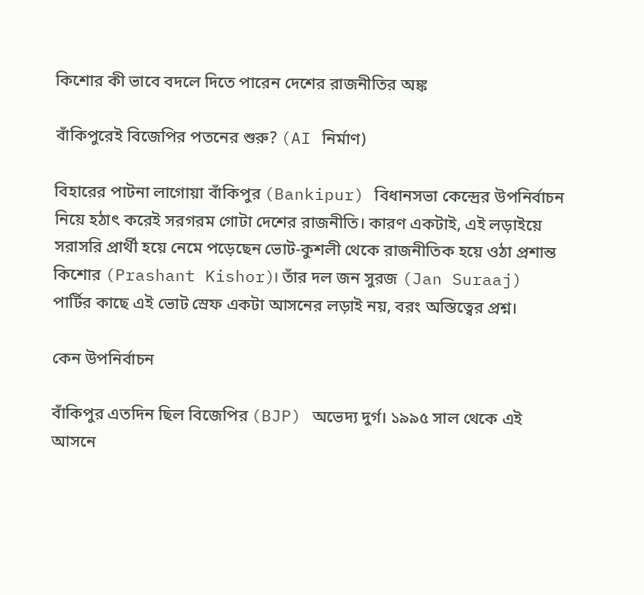কিশোর কী ভাবে বদলে দিতে পারেন দেশের রাজনীতির অঙ্ক

বাঁকিপুরেই বিজেপির পতনের শুরু? (AI নির্মাণ)

বিহারের পাটনা লাগোয়া বাঁকিপুর (Bankipur) বিধানসভা কেন্দ্রের উপনির্বাচন নিয়ে হঠাৎ করেই সরগরম গোটা দেশের রাজনীতি। কারণ একটাই, এই লড়াইয়ে সরাসরি প্রার্থী হয়ে নেমে পড়েছেন ভোট-কুশলী থেকে রাজনীতিক হয়ে ওঠা প্রশান্ত কিশোর (Prashant Kishor)। তাঁর দল জন সুরজ (Jan Suraaj) পার্টির কাছে এই ভোট স্রেফ একটা আসনের লড়াই নয়, বরং অস্তিত্বের প্রশ্ন।

কেন উপনির্বাচন

বাঁকিপুর এতদিন ছিল বিজেপির (BJP) অভেদ্য দুর্গ। ১৯৯৫ সাল থেকে এই আসনে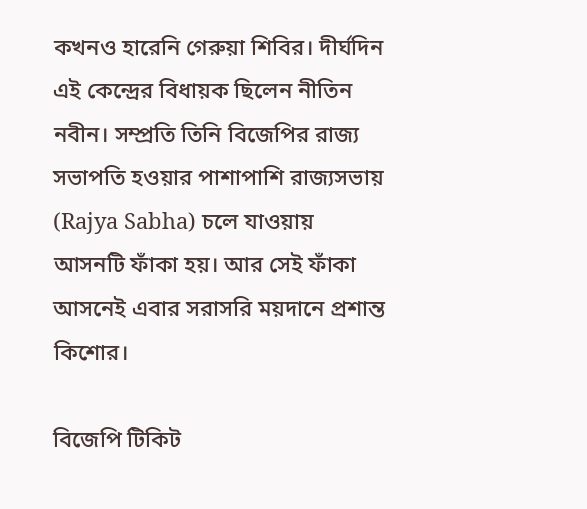কখনও হারেনি গেরুয়া শিবির। দীর্ঘদিন এই কেন্দ্রের বিধায়ক ছিলেন নীতিন নবীন। সম্প্রতি তিনি বিজেপির রাজ্য সভাপতি হওয়ার পাশাপাশি রাজ্যসভায় (Rajya Sabha) চলে যাওয়ায় আসনটি ফাঁকা হয়। আর সেই ফাঁকা আসনেই এবার সরাসরি ময়দানে প্রশান্ত কিশোর।

বিজেপি টিকিট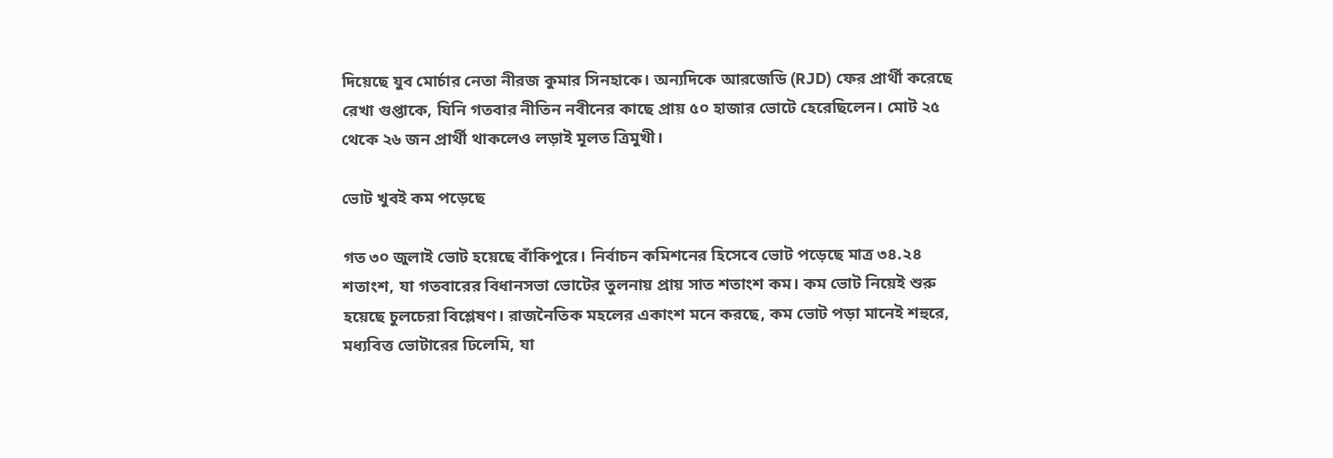দিয়েছে যুব মোর্চার নেতা নীরজ কুমার সিনহাকে। অন্যদিকে আরজেডি (RJD) ফের প্রার্থী করেছে রেখা গুপ্তাকে, যিনি গতবার নীতিন নবীনের কাছে প্রায় ৫০ হাজার ভোটে হেরেছিলেন। মোট ২৫ থেকে ২৬ জন প্রার্থী থাকলেও লড়াই মূলত ত্রিমুখী।

ভোট খুবই কম পড়েছে

গত ৩০ জুলাই ভোট হয়েছে বাঁকিপুরে। নির্বাচন কমিশনের হিসেবে ভোট পড়েছে মাত্র ৩৪.২৪ শতাংশ, যা গতবারের বিধানসভা ভোটের তুলনায় প্রায় সাত শতাংশ কম। কম ভোট নিয়েই শুরু হয়েছে চুলচেরা বিশ্লেষণ। রাজনৈতিক মহলের একাংশ মনে করছে, কম ভোট পড়া মানেই শহুরে, মধ্যবিত্ত ভোটারের ঢিলেমি, যা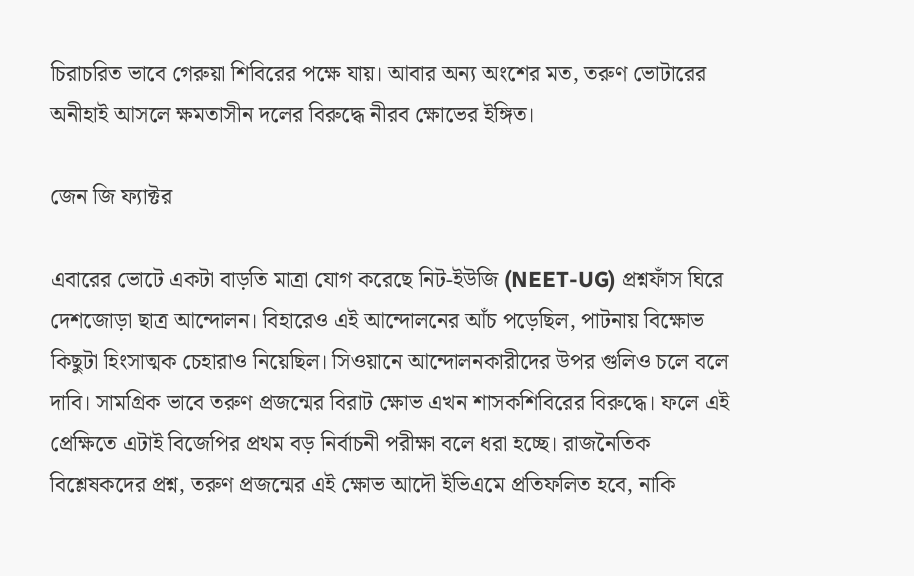চিরাচরিত ভাবে গেরুয়া শিবিরের পক্ষে যায়। আবার অন্য অংশের মত, তরুণ ভোটারের অনীহাই আসলে ক্ষমতাসীন দলের বিরুদ্ধে নীরব ক্ষোভের ইঙ্গিত।

জেন জি ফ্যাক্টর

এবারের ভোটে একটা বাড়তি মাত্রা যোগ করেছে নিট-ইউজি (NEET-UG) প্রশ্নফাঁস ঘিরে দেশজোড়া ছাত্র আন্দোলন। বিহারেও এই আন্দোলনের আঁচ পড়েছিল, পাটনায় বিক্ষোভ কিছুটা হিংসাত্মক চেহারাও নিয়েছিল। সিওয়ানে আন্দোলনকারীদের উপর গুলিও চলে বলে দাবি। সামগ্রিক ভাবে তরুণ প্রজন্মের বিরাট ক্ষোভ এখন শাসকশিবিরের বিরুদ্ধে। ফলে এই প্রেক্ষিতে এটাই বিজেপির প্রথম বড় নির্বাচনী পরীক্ষা বলে ধরা হচ্ছে। রাজনৈতিক বিশ্লেষকদের প্রশ্ন, তরুণ প্রজন্মের এই ক্ষোভ আদৌ ইভিএমে প্রতিফলিত হবে, নাকি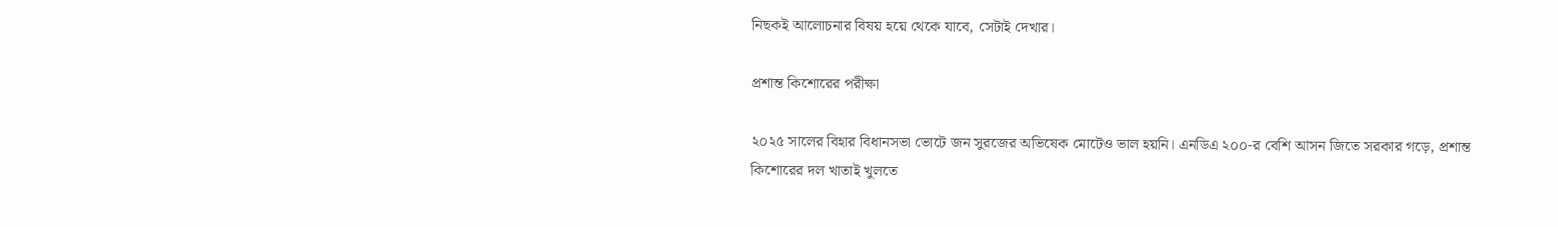নিছকই আলোচনার বিষয় হয়ে থেকে যাবে, সেটাই দেখার।

প্রশান্ত কিশোরের পরীক্ষা

২০২৫ সালের বিহার বিধানসভা ভোটে জন সুরজের অভিষেক মোটেও ভাল হয়নি। এনডিএ ২০০-র বেশি আসন জিতে সরকার গড়ে, প্রশান্ত কিশোরের দল খাতাই খুলতে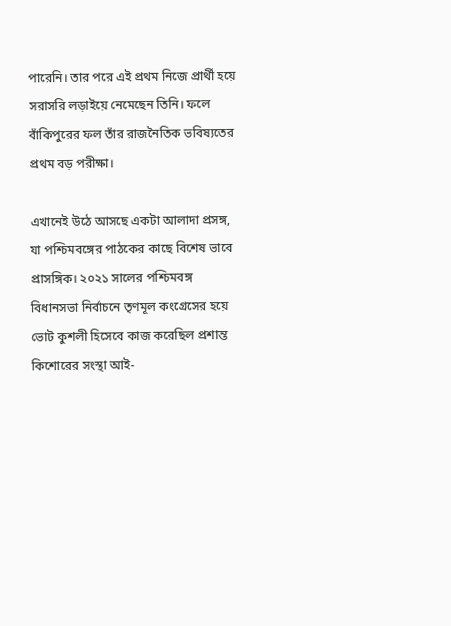পারেনি। তার পরে এই প্রথম নিজে প্রার্থী হয়ে সরাসরি লড়াইয়ে নেমেছেন তিনি। ফলে বাঁকিপুরের ফল তাঁর রাজনৈতিক ভবিষ্যতের প্রথম বড় পরীক্ষা।

এখানেই উঠে আসছে একটা আলাদা প্রসঙ্গ, যা পশ্চিমবঙ্গের পাঠকের কাছে বিশেষ ভাবে প্রাসঙ্গিক। ২০২১ সালের পশ্চিমবঙ্গ বিধানসভা নির্বাচনে তৃণমূল কংগ্রেসের হয়ে ভোট কুশলী হিসেবে কাজ করেছিল প্রশান্ত কিশোরের সংস্থা আই-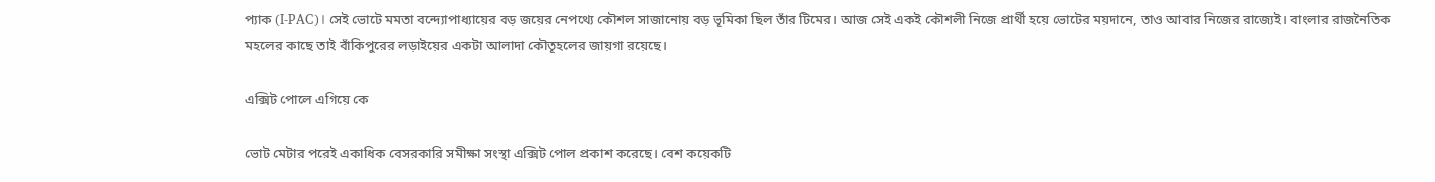প্যাক (I-PAC)। সেই ভোটে মমতা বন্দ্যোপাধ্যায়ের বড় জয়ের নেপথ্যে কৌশল সাজানোয় বড় ভূমিকা ছিল তাঁর টিমের। আজ সেই একই কৌশলী নিজে প্রার্থী হয়ে ভোটের ময়দানে, তাও আবার নিজের রাজ্যেই। বাংলার রাজনৈতিক মহলের কাছে তাই বাঁকিপুরের লড়াইয়ের একটা আলাদা কৌতূহলের জায়গা রয়েছে।

এক্সিট পোলে এগিয়ে কে

ভোট মেটার পরেই একাধিক বেসরকারি সমীক্ষা সংস্থা এক্সিট পোল প্রকাশ করেছে। বেশ কয়েকটি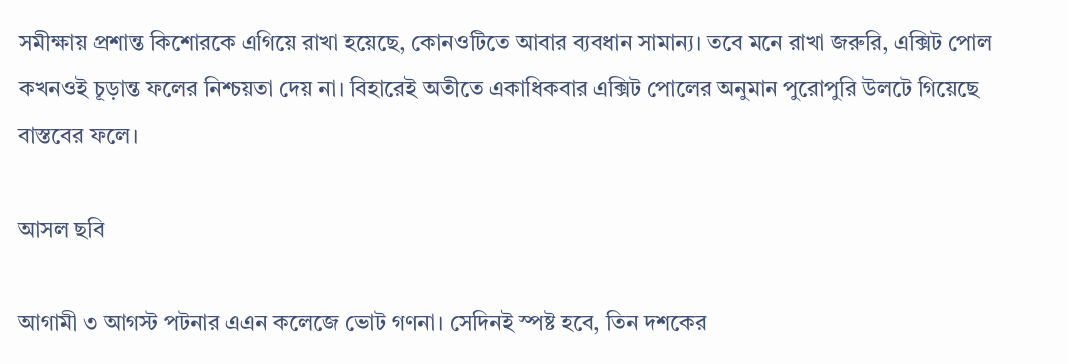সমীক্ষায় প্রশান্ত কিশোরকে এগিয়ে রাখা হয়েছে, কোনওটিতে আবার ব্যবধান সামান্য। তবে মনে রাখা জরুরি, এক্সিট পোল কখনওই চূড়ান্ত ফলের নিশ্চয়তা দেয় না। বিহারেই অতীতে একাধিকবার এক্সিট পোলের অনুমান পুরোপুরি উলটে গিয়েছে বাস্তবের ফলে।

আসল ছবি

আগামী ৩ আগস্ট পটনার এএন কলেজে ভোট গণনা। সেদিনই স্পষ্ট হবে, তিন দশকের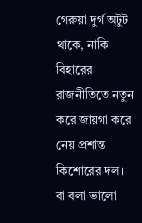গেরুয়া দুর্গ অটুট থাকে, নাকি বিহারের রাজনীতিতে নতুন করে জায়গা করে নেয় প্রশান্ত কিশোরের দল। বা বলা ভালো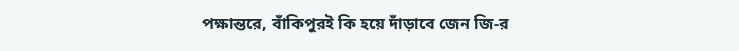পক্ষান্তরে, বাঁকিপুরই কি হয়ে দাঁড়াবে জেন জি-র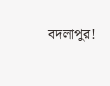বদলাপুর!